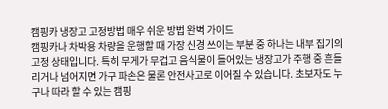캠핑카 냉장고 고정방법 매우 쉬운 방법 완벽 가이드
캠핑카나 차박용 차량을 운행할 때 가장 신경 쓰이는 부분 중 하나는 내부 집기의 고정 상태입니다. 특히 무게가 무겁고 음식물이 들어있는 냉장고가 주행 중 흔들리거나 넘어지면 가구 파손은 물론 안전사고로 이어질 수 있습니다. 초보자도 누구나 따라 할 수 있는 캠핑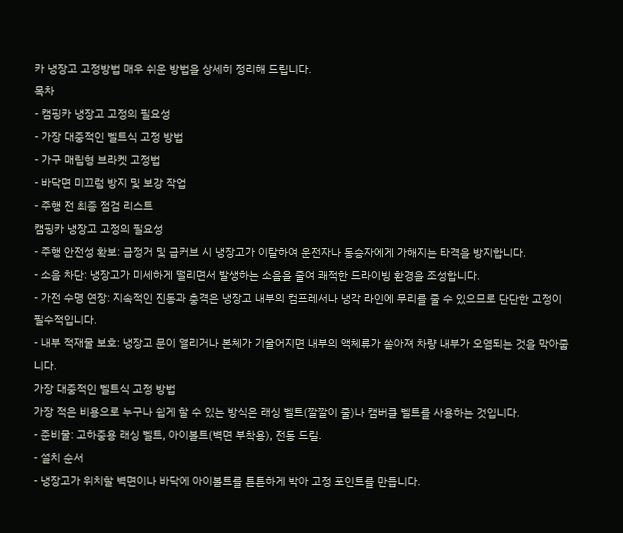카 냉장고 고정방법 매우 쉬운 방법을 상세히 정리해 드립니다.
목차
- 캠핑카 냉장고 고정의 필요성
- 가장 대중적인 벨트식 고정 방법
- 가구 매립형 브라켓 고정법
- 바닥면 미끄럼 방지 및 보강 작업
- 주행 전 최종 점검 리스트
캠핑카 냉장고 고정의 필요성
- 주행 안전성 확보: 급정거 및 급커브 시 냉장고가 이탈하여 운전자나 동승자에게 가해지는 타격을 방지합니다.
- 소음 차단: 냉장고가 미세하게 떨리면서 발생하는 소음을 줄여 쾌적한 드라이빙 환경을 조성합니다.
- 가전 수명 연장: 지속적인 진동과 충격은 냉장고 내부의 컴프레서나 냉각 라인에 무리를 줄 수 있으므로 단단한 고정이 필수적입니다.
- 내부 적재물 보호: 냉장고 문이 열리거나 본체가 기울어지면 내부의 액체류가 쏟아져 차량 내부가 오염되는 것을 막아줍니다.
가장 대중적인 벨트식 고정 방법
가장 적은 비용으로 누구나 쉽게 할 수 있는 방식은 래싱 벨트(깔깔이 줄)나 캠버클 벨트를 사용하는 것입니다.
- 준비물: 고하중용 래싱 벨트, 아이볼트(벽면 부착용), 전동 드릴.
- 설치 순서
- 냉장고가 위치할 벽면이나 바닥에 아이볼트를 튼튼하게 박아 고정 포인트를 만듭니다.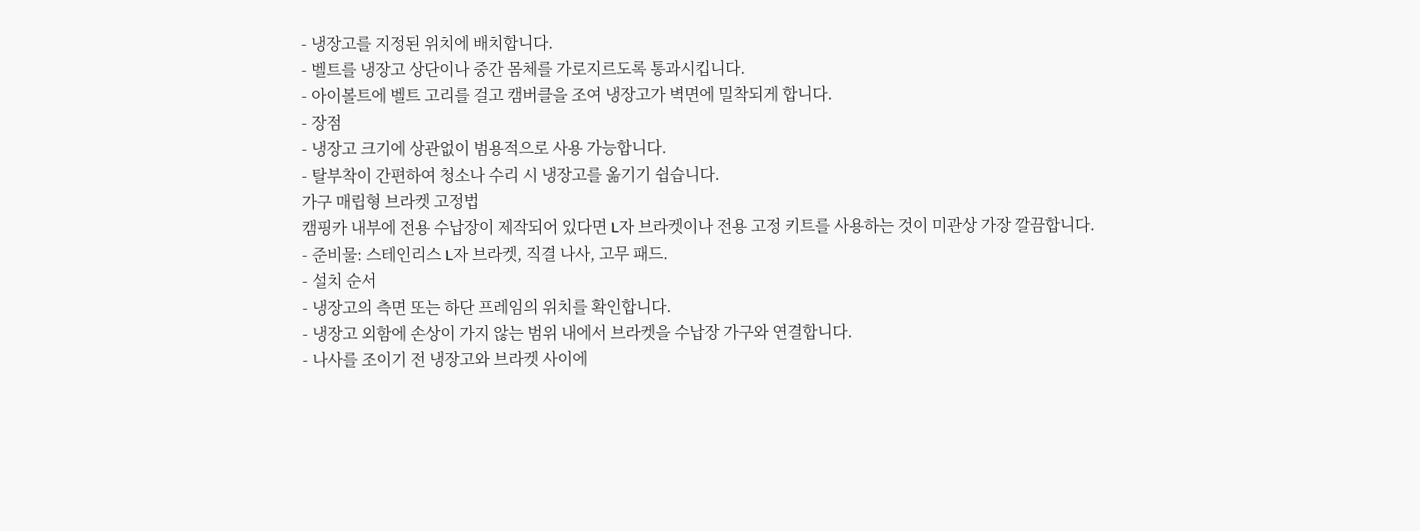- 냉장고를 지정된 위치에 배치합니다.
- 벨트를 냉장고 상단이나 중간 몸체를 가로지르도록 통과시킵니다.
- 아이볼트에 벨트 고리를 걸고 캠버클을 조여 냉장고가 벽면에 밀착되게 합니다.
- 장점
- 냉장고 크기에 상관없이 범용적으로 사용 가능합니다.
- 탈부착이 간편하여 청소나 수리 시 냉장고를 옮기기 쉽습니다.
가구 매립형 브라켓 고정법
캠핑카 내부에 전용 수납장이 제작되어 있다면 L자 브라켓이나 전용 고정 키트를 사용하는 것이 미관상 가장 깔끔합니다.
- 준비물: 스테인리스 L자 브라켓, 직결 나사, 고무 패드.
- 설치 순서
- 냉장고의 측면 또는 하단 프레임의 위치를 확인합니다.
- 냉장고 외함에 손상이 가지 않는 범위 내에서 브라켓을 수납장 가구와 연결합니다.
- 나사를 조이기 전 냉장고와 브라켓 사이에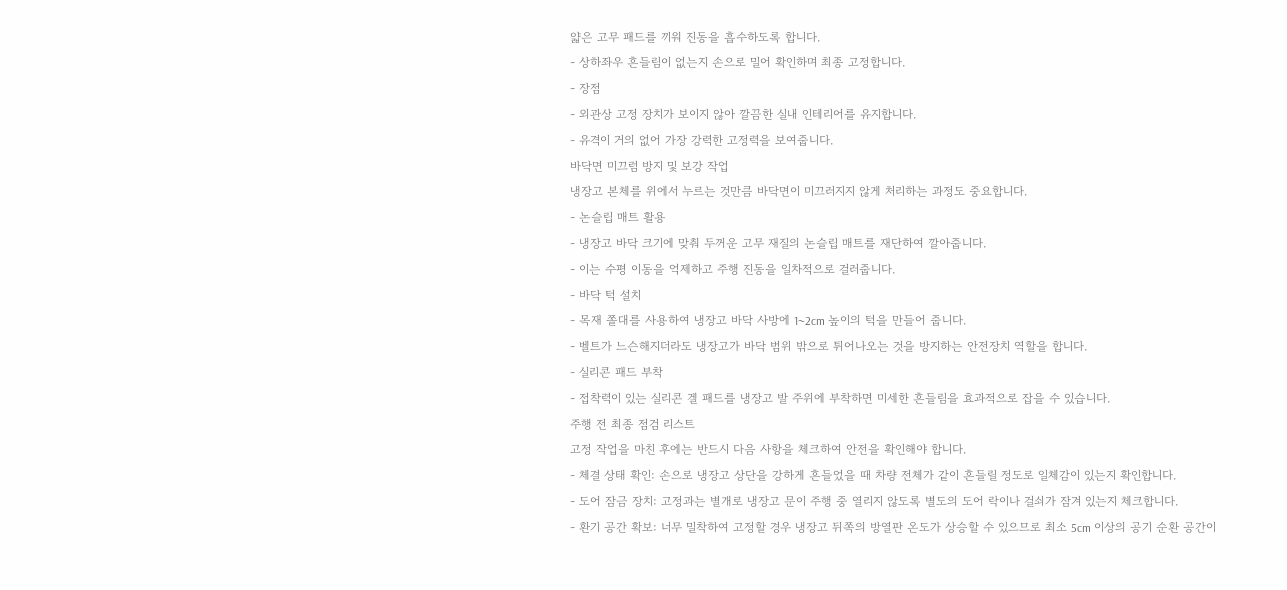얇은 고무 패드를 끼워 진동을 흡수하도록 합니다.
- 상하좌우 흔들림이 없는지 손으로 밀어 확인하며 최종 고정합니다.
- 장점
- 외관상 고정 장치가 보이지 않아 깔끔한 실내 인테리어를 유지합니다.
- 유격이 거의 없어 가장 강력한 고정력을 보여줍니다.
바닥면 미끄럼 방지 및 보강 작업
냉장고 본체를 위에서 누르는 것만큼 바닥면이 미끄러지지 않게 처리하는 과정도 중요합니다.
- 논슬립 매트 활용
- 냉장고 바닥 크기에 맞춰 두꺼운 고무 재질의 논슬립 매트를 재단하여 깔아줍니다.
- 이는 수평 이동을 억제하고 주행 진동을 일차적으로 걸러줍니다.
- 바닥 턱 설치
- 목재 쫄대를 사용하여 냉장고 바닥 사방에 1~2cm 높이의 턱을 만들어 줍니다.
- 벨트가 느슨해지더라도 냉장고가 바닥 범위 밖으로 튀어나오는 것을 방지하는 안전장치 역할을 합니다.
- 실리콘 패드 부착
- 접착력이 있는 실리콘 겔 패드를 냉장고 발 주위에 부착하면 미세한 흔들림을 효과적으로 잡을 수 있습니다.
주행 전 최종 점검 리스트
고정 작업을 마친 후에는 반드시 다음 사항을 체크하여 안전을 확인해야 합니다.
- 체결 상태 확인: 손으로 냉장고 상단을 강하게 흔들었을 때 차량 전체가 같이 흔들릴 정도로 일체감이 있는지 확인합니다.
- 도어 잠금 장치: 고정과는 별개로 냉장고 문이 주행 중 열리지 않도록 별도의 도어 락이나 걸쇠가 잠겨 있는지 체크합니다.
- 환기 공간 확보: 너무 밀착하여 고정할 경우 냉장고 뒤쪽의 방열판 온도가 상승할 수 있으므로 최소 5cm 이상의 공기 순환 공간이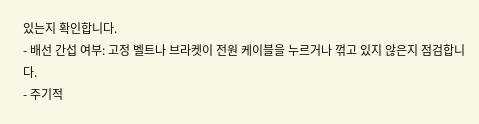있는지 확인합니다.
- 배선 간섭 여부: 고정 벨트나 브라켓이 전원 케이블을 누르거나 꺾고 있지 않은지 점검합니다.
- 주기적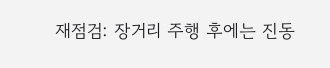재점검: 장거리 주행 후에는 진동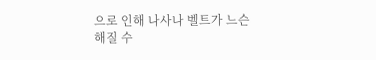으로 인해 나사나 벨트가 느슨해질 수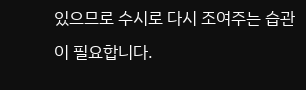있으므로 수시로 다시 조여주는 습관이 필요합니다.